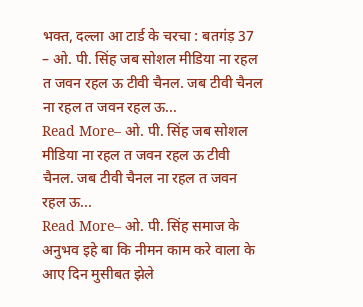भक्त, दल्ला आ टार्ड के चरचा : बतगंड़ 37
– ओ. पी. सिंह जब सोशल मीडिया ना रहल त जवन रहल ऊ टीवी चैनल. जब टीवी चैनल ना रहल त जवन रहल ऊ...
Read More– ओ. पी. सिंह जब सोशल मीडिया ना रहल त जवन रहल ऊ टीवी चैनल. जब टीवी चैनल ना रहल त जवन रहल ऊ...
Read More– ओ. पी. सिंह समाज के अनुभव इहे बा कि नीमन काम करे वाला के आए दिन मुसीबत झेले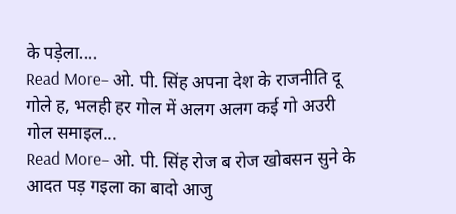के पड़ेला....
Read More– ओ. पी. सिंह अपना देश के राजनीति दू गोले ह, भलही हर गोल में अलग अलग कई गो अउरी गोल समाइल...
Read More– ओ. पी. सिंह रोज ब रोज खोबसन सुने के आदत पड़ गइला का बादो आजु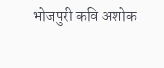भोजपुरी कवि अशोक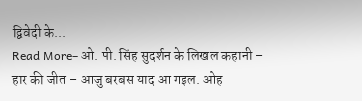द्विवेदी के...
Read More– ओ. पी. सिंह सुदर्शन के लिखल कहानी – हार की जीत – आजु बरबस याद आ गइल. ओह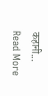कहानी...
Read More